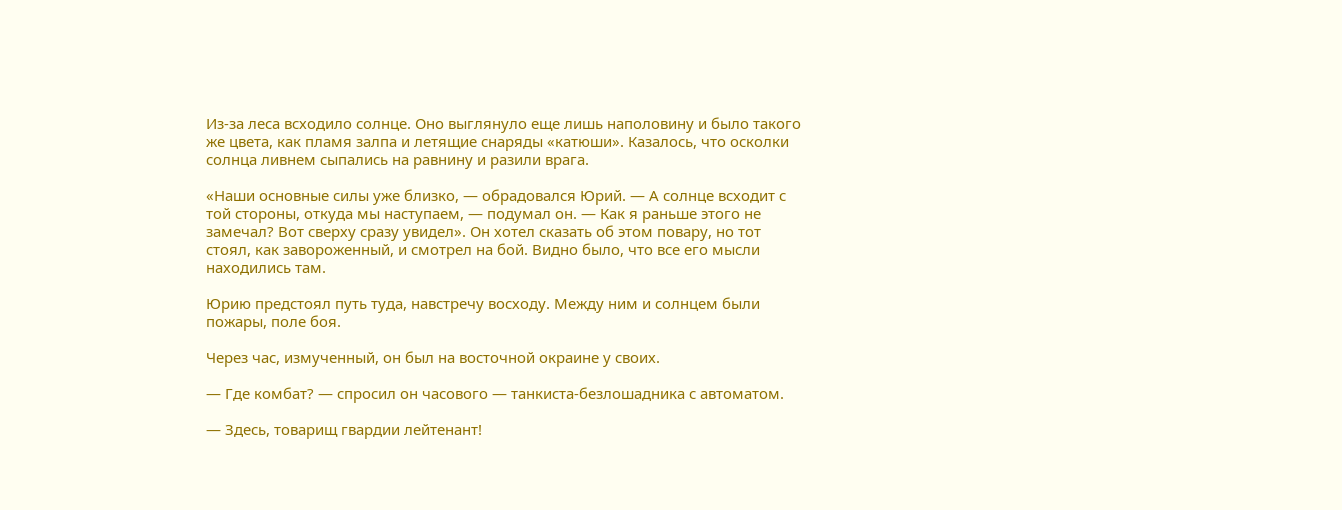Из-за леса всходило солнце. Оно выглянуло еще лишь наполовину и было такого же цвета, как пламя залпа и летящие снаряды «катюши». Казалось, что осколки солнца ливнем сыпались на равнину и разили врага.

«Наши основные силы уже близко, — обрадовался Юрий. — А солнце всходит с той стороны, откуда мы наступаем, — подумал он. — Как я раньше этого не замечал? Вот сверху сразу увидел». Он хотел сказать об этом повару, но тот стоял, как завороженный, и смотрел на бой. Видно было, что все его мысли находились там.

Юрию предстоял путь туда, навстречу восходу. Между ним и солнцем были пожары, поле боя.

Через час, измученный, он был на восточной окраине у своих.

— Где комбат? — спросил он часового — танкиста-безлошадника с автоматом.

— Здесь, товарищ гвардии лейтенант!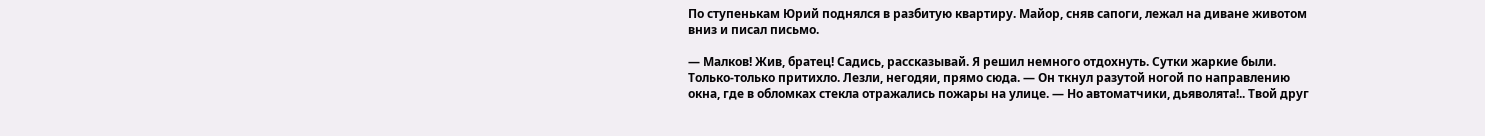По ступенькам Юрий поднялся в разбитую квартиру. Майор, сняв сапоги, лежал на диване животом вниз и писал письмо.

— Малков! Жив, братец! Садись, рассказывай. Я решил немного отдохнуть. Сутки жаркие были. Только-только притихло. Лезли, негодяи, прямо сюда. — Он ткнул разутой ногой по направлению окна, где в обломках стекла отражались пожары на улице. — Но автоматчики, дьяволята!.. Твой друг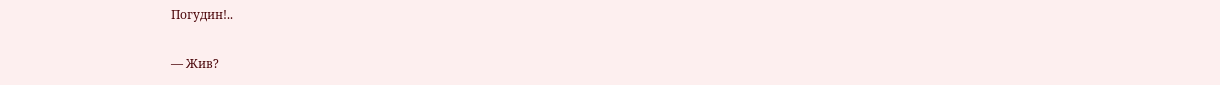Погудин!..

— Жив?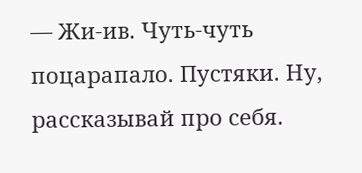— Жи-ив. Чуть-чуть поцарапало. Пустяки. Ну, рассказывай про себя.